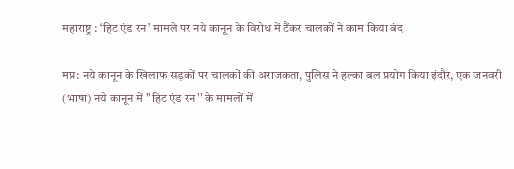महाराष्ट्र : ‘हिट एंड रन’ मामले पर नये कानून के विरोध में टैंकर चालकों ने काम किया बंद

मप्र: नये कानून के खिलाफ सड़कों पर चालकों की अराजकता, पुलिस ने हल्का बल प्रयोग किया इंदौर, एक जनवरी (भाषा) नये कानून में ''हिट एंड रन'' के मामलों में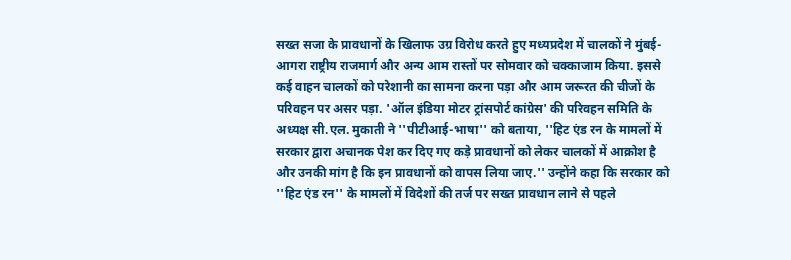सख्त सजा के प्रावधानों के खिलाफ उग्र विरोध करते हुए मध्यप्रदेश में चालकों ने मुंबई-आगरा राष्ट्रीय राजमार्ग और अन्य आम रास्तों पर सोमवार को चक्काजाम किया. इससे कई वाहन चालकों को परेशानी का सामना करना पड़ा और आम जरूरत की चीजों के परिवहन पर असर पड़ा. 'ऑल इंडिया मोटर ट्रांसपोर्ट कांग्रेस' की परिवहन समिति के अध्यक्ष सी.एल. मुकाती ने ''पीटीआई-भाषा'' को बताया, ''हिट एंड रन के मामलों में सरकार द्वारा अचानक पेश कर दिए गए कड़े प्रावधानों को लेकर चालकों में आक्रोश है और उनकी मांग है कि इन प्रावधानों को वापस लिया जाए.'' उन्होंने कहा कि सरकार को ''हिट एंड रन'' के मामलों में विदेशों की तर्ज पर सख्त प्रावधान लाने से पहले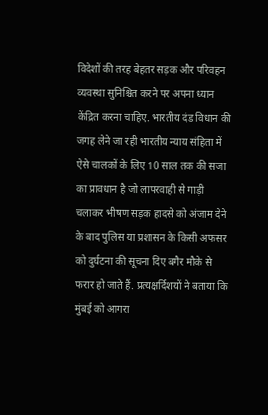विदेशों की तरह बेहतर सड़क और परिवहन व्यवस्था सुनिश्चित करने पर अपना ध्यान केंद्रित करना चाहिए. भारतीय दंड विधान की जगह लेने जा रही भारतीय न्याय संहिता में ऐसे चालकों के लिए 10 साल तक की सजा का प्रावधान है जो लापरवाही से गाड़ी चलाकर भीषण सड़क हादसे को अंजाम देने के बाद पुलिस या प्रशासन के किसी अफसर को दुर्घटना की सूचना दिए बगैर मौके से फरार हो जाते हैं. प्रत्यक्षर्दिशयों ने बताया कि मुंबई को आगरा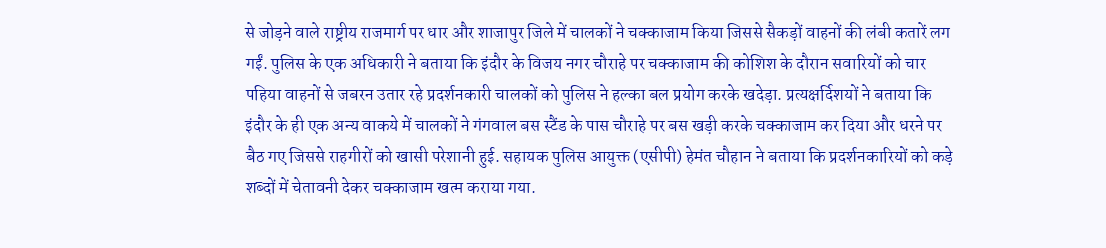से जोड़ने वाले राष्ट्रीय राजमार्ग पर धार और शाजापुर जिले में चालकों ने चक्काजाम किया जिससे सैकड़ों वाहनों की लंबी कतारें लग गईं. पुलिस के एक अधिकारी ने बताया कि इंदौर के विजय नगर चौराहे पर चक्काजाम की कोशिश के दौरान सवारियों को चार पहिया वाहनों से जबरन उतार रहे प्रदर्शनकारी चालकों को पुलिस ने हल्का बल प्रयोग करके खदेड़ा. प्रत्यक्षर्दिशयों ने बताया कि इंदौर के ही एक अन्य वाकये में चालकों ने गंगवाल बस स्टैंड के पास चौराहे पर बस खड़ी करके चक्काजाम कर दिया और धरने पर बैठ गए जिससे राहगीरों को खासी परेशानी हुई. सहायक पुलिस आयुक्त (एसीपी) हेमंत चौहान ने बताया कि प्रदर्शनकारियों को कड़े शब्दों में चेतावनी देकर चक्काजाम खत्म कराया गया.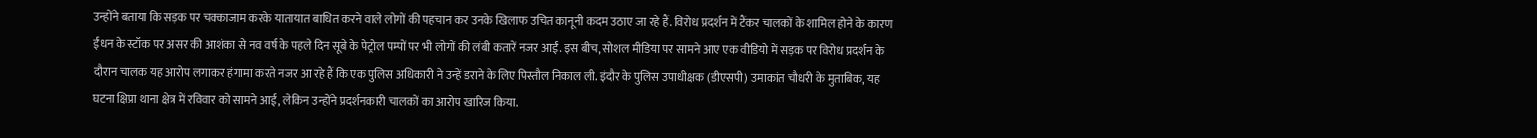उन्होंने बताया कि सड़क पर चक्काजाम करके यातायात बाधित करने वाले लोगों की पहचान कर उनके खिलाफ उचित कानूनी कदम उठाए जा रहे हैं. विरोध प्रदर्शन में टैंकर चालकों के शामिल होने के कारण ईंधन के स्टॉक पर असर की आशंका से नव वर्ष के पहले दिन सूबे के पेट्रोल पम्पों पर भी लोगों की लंबी कतारें नजर आईं. इस बीच, सोशल मीडिया पर सामने आए एक वीडियो में सड़क पर विरोध प्रदर्शन के दौरान चालक यह आरोप लगाकर हंगामा करते नजर आ रहे हैं कि एक पुलिस अधिकारी ने उन्हें डराने के लिए पिस्तौल निकाल ली. इंदौर के पुलिस उपाधीक्षक (डीएसपी) उमाकांत चौधरी के मुताबिक, यह घटना क्षिप्रा थाना क्षेत्र में रविवार को सामने आई, लेकिन उन्होंने प्रदर्शनकारी चालकों का आरोप खारिज किया.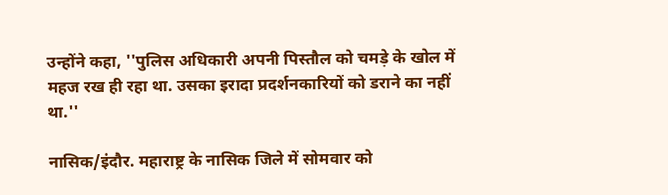उन्होंने कहा, ''पुलिस अधिकारी अपनी पिस्तौल को चमड़े के खोल में महज रख ही रहा था. उसका इरादा प्रदर्शनकारियों को डराने का नहीं था.''

नासिक/इंदौर. महाराष्ट्र के नासिक जिले में सोमवार को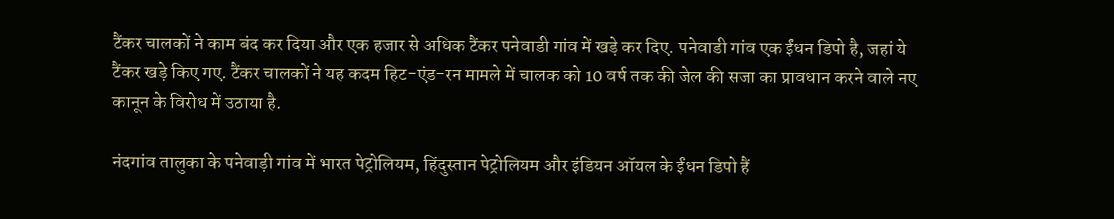टैंकर चालकों ने काम बंद कर दिया और एक हजार से अधिक टैंकर पनेवाडी गांव में खड़े कर दिए. पनेवाडी गांव एक ईंधन डिपो है, जहां ये टैंकर खड़े किए गए. टैंकर चालकों ने यह कदम हिट-एंड-रन मामले में चालक को 10 वर्ष तक की जेल की सजा का प्रावधान करने वाले नए कानून के विरोध में उठाया है.

नंदगांव तालुका के पनेवाड़ी गांव में भारत पेट्रोलियम, हिंदुस्तान पेट्रोलियम और इंडियन ऑयल के ईंधन डिपो हैं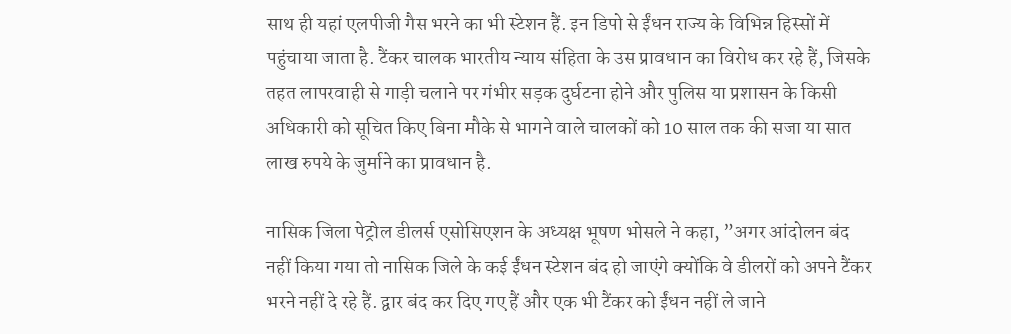साथ ही यहां एलपीजी गैस भरने का भी स्टेशन हैं. इन डिपो से ईंधन राज्य के विभिन्न हिस्सों में पहुंचाया जाता है. टैंकर चालक भारतीय न्याय संहिता के उस प्रावधान का विरोध कर रहे हैं, जिसके तहत लापरवाही से गाड़ी चलाने पर गंभीर सड़क दुर्घटना होने और पुलिस या प्रशासन के किसी अधिकारी को सूचित किए बिना मौके से भागने वाले चालकों को 10 साल तक की सजा या सात लाख रुपये के जुर्माने का प्रावधान है.

नासिक जिला पेट्रोल डीलर्स एसोसिएशन के अध्यक्ष भूषण भोसले ने कहा, ”अगर आंदोलन बंद नहीं किया गया तो नासिक जिले के कई ईंधन स्टेशन बंद हो जाएंगे क्योंकि वे डीलरों को अपने टैंकर भरने नहीं दे रहे हैं. द्वार बंद कर दिए गए हैं और एक भी टैंकर को ईंधन नहीं ले जाने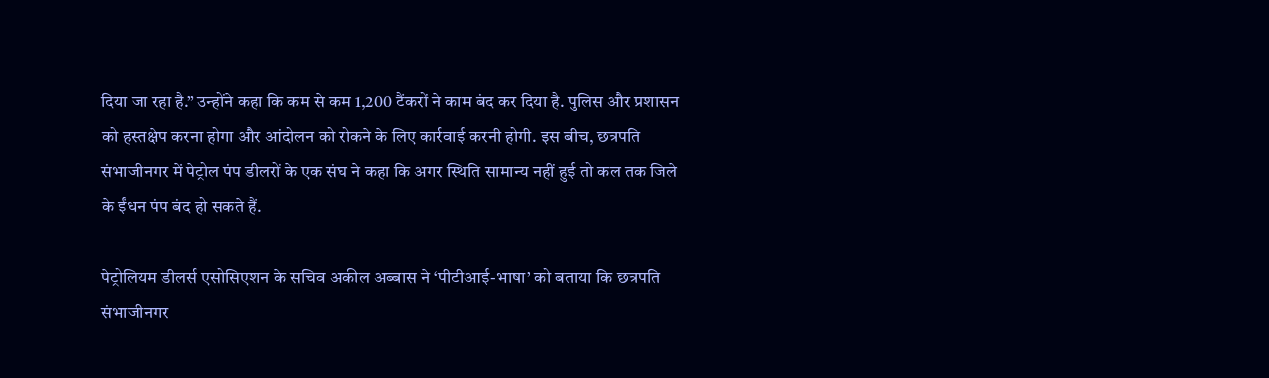दिया जा रहा है.” उन्होंने कहा कि कम से कम 1,200 टैंकरों ने काम बंद कर दिया है. पुलिस और प्रशासन को हस्तक्षेप करना होगा और आंदोलन को रोकने के लिए कार्रवाई करनी होगी. इस बीच, छत्रपति संभाजीनगर में पेट्रोल पंप डीलरों के एक संघ ने कहा कि अगर स्थिति सामान्य नहीं हुई तो कल तक जिले के ईंधन पंप बंद हो सकते हैं.

पेट्रोलियम डीलर्स एसोसिएशन के सचिव अकील अब्बास ने ‘पीटीआई-भाषा’ को बताया कि छत्रपति संभाजीनगर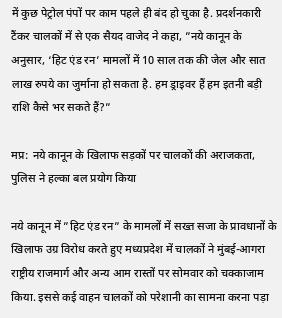में कुछ पेट्रोल पंपों पर काम पहले ही बंद हो चुका है. प्रदर्शनकारी टैंकर चालकों में से एक सैयद वाजेद ने कहा, ”नये कानून के अनुसार, ‘हिट एंड रन’ मामलों में 10 साल तक की जेल और सात लाख रुपये का जुर्माना हो सकता है. हम ड्राइवर हैं हम इतनी बड़ी राशि कैसे भर सकते हैं?”

मप्र: नये कानून के खिलाफ सड़कों पर चालकों की अराजकता, पुलिस ने हल्का बल प्रयोग किया

नये कानून में ”हिट एंड रन” के मामलों में सख्त सजा के प्रावधानों के खिलाफ उग्र विरोध करते हुए मध्यप्रदेश में चालकों ने मुंबई-आगरा राष्ट्रीय राजमार्ग और अन्य आम रास्तों पर सोमवार को चक्काजाम किया. इससे कई वाहन चालकों को परेशानी का सामना करना पड़ा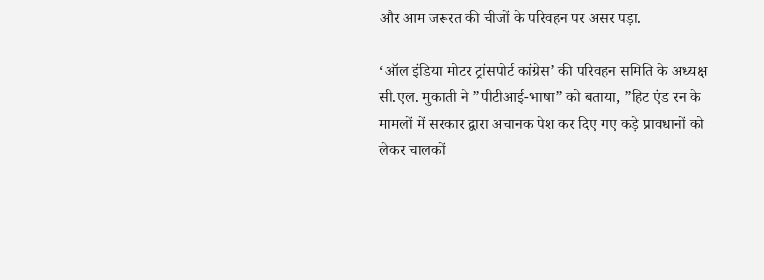और आम जरूरत की चीजों के परिवहन पर असर पड़ा.

‘ऑल इंडिया मोटर ट्रांसपोर्ट कांग्रेस’ की परिवहन समिति के अध्यक्ष सी.एल. मुकाती ने ”पीटीआई-भाषा” को बताया, ”हिट एंड रन के मामलों में सरकार द्वारा अचानक पेश कर दिए गए कड़े प्रावधानों को लेकर चालकों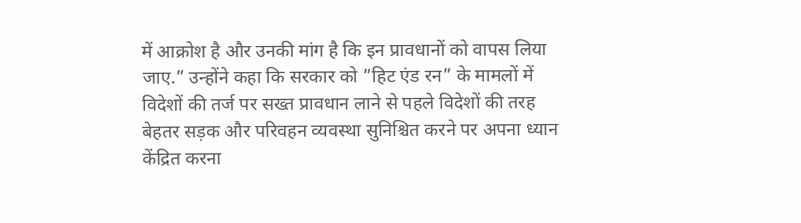में आक्रोश है और उनकी मांग है कि इन प्रावधानों को वापस लिया जाए.” उन्होंने कहा कि सरकार को ”हिट एंड रन” के मामलों में विदेशों की तर्ज पर सख्त प्रावधान लाने से पहले विदेशों की तरह बेहतर सड़क और परिवहन व्यवस्था सुनिश्चित करने पर अपना ध्यान केंद्रित करना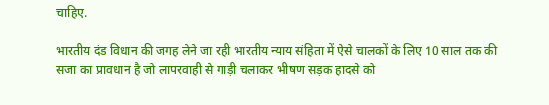चाहिए.

भारतीय दंड विधान की जगह लेने जा रही भारतीय न्याय संहिता में ऐसे चालकों के लिए 10 साल तक की सजा का प्रावधान है जो लापरवाही से गाड़ी चलाकर भीषण सड़क हादसे को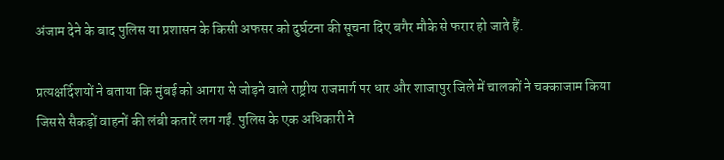अंजाम देने के बाद पुलिस या प्रशासन के किसी अफसर को दुर्घटना की सूचना दिए बगैर मौके से फरार हो जाते हैं.

प्रत्यक्षर्दिशयों ने बताया कि मुंबई को आगरा से जोड़ने वाले राष्ट्रीय राजमार्ग पर धार और शाजापुर जिले में चालकों ने चक्काजाम किया जिससे सैकड़ों वाहनों की लंबी कतारें लग गईं. पुलिस के एक अधिकारी ने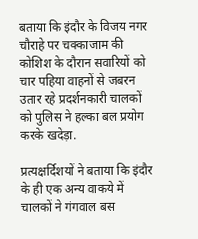बताया कि इंदौर के विजय नगर चौराहे पर चक्काजाम की कोशिश के दौरान सवारियों को चार पहिया वाहनों से जबरन उतार रहे प्रदर्शनकारी चालकों को पुलिस ने हल्का बल प्रयोग करके खदेड़ा.

प्रत्यक्षर्दिशयों ने बताया कि इंदौर के ही एक अन्य वाकये में चालकों ने गंगवाल बस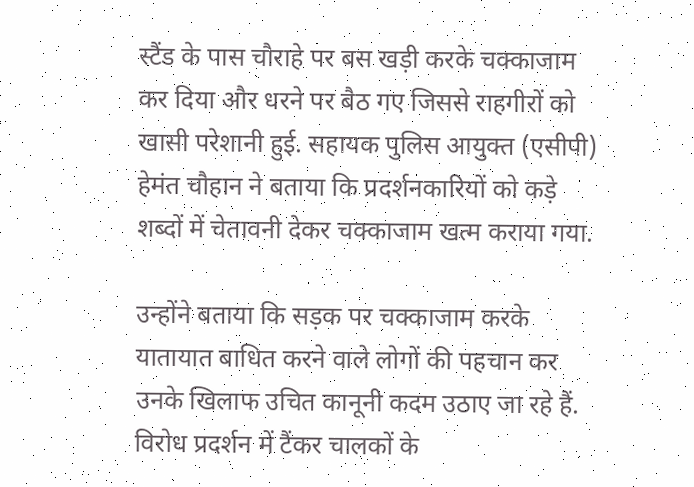स्टैंड के पास चौराहे पर बस खड़ी करके चक्काजाम कर दिया और धरने पर बैठ गए जिससे राहगीरों को खासी परेशानी हुई. सहायक पुलिस आयुक्त (एसीपी) हेमंत चौहान ने बताया कि प्रदर्शनकारियों को कड़े शब्दों में चेतावनी देकर चक्काजाम खत्म कराया गया.

उन्होंने बताया कि सड़क पर चक्काजाम करके यातायात बाधित करने वाले लोगों की पहचान कर उनके खिलाफ उचित कानूनी कदम उठाए जा रहे हैं. विरोध प्रदर्शन में टैंकर चालकों के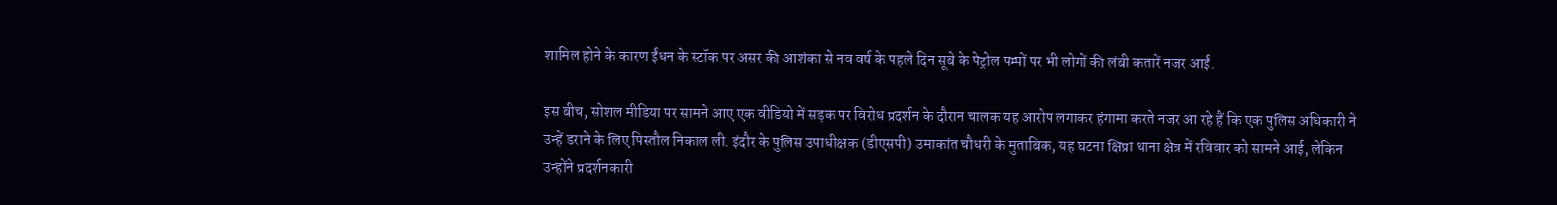शामिल होने के कारण ईंधन के स्टॉक पर असर की आशंका से नव वर्ष के पहले दिन सूबे के पेट्रोल पम्पों पर भी लोगों की लंबी कतारें नजर आईं.

इस बीच, सोशल मीडिया पर सामने आए एक वीडियो में सड़क पर विरोध प्रदर्शन के दौरान चालक यह आरोप लगाकर हंगामा करते नजर आ रहे हैं कि एक पुलिस अधिकारी ने उन्हें डराने के लिए पिस्तौल निकाल ली. इंदौर के पुलिस उपाधीक्षक (डीएसपी) उमाकांत चौधरी के मुताबिक, यह घटना क्षिप्रा थाना क्षेत्र में रविवार को सामने आई, लेकिन उन्होंने प्रदर्शनकारी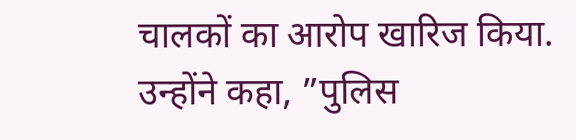चालकों का आरोप खारिज किया. उन्होंने कहा, ”पुलिस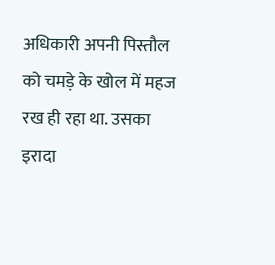अधिकारी अपनी पिस्तौल को चमड़े के खोल में महज रख ही रहा था. उसका इरादा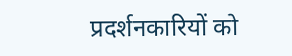प्रदर्शनकारियों को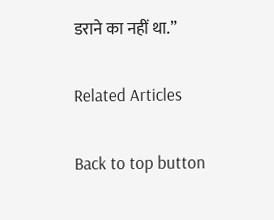डराने का नहीं था.”

Related Articles

Back to top button